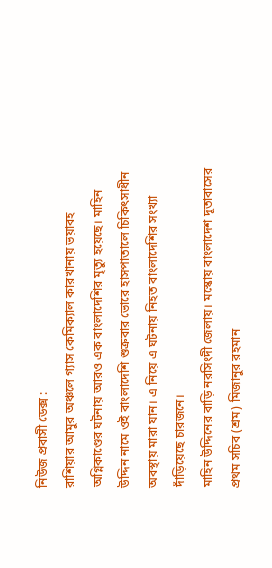নিউজ প্রবাসী ডেক্স :
রাশিয়ার আমুর অঞ্চলে গ্যাস কেমিক্যাল কারখানায় ভয়াবহ অগ্নিকাণ্ডের ঘটনায় আরও এক বাংলাদেশির মৃত্যু হয়েছে। মাহিন উদ্দিন নামে ওই বাংলাদেশি শুক্রবার ভোরে হাসপাতালে চিকিৎসাধীন অবস্থায় মারা যান। এ নিয়ে এ ঘটনায় নিহত বাংলাদেশির সংখ্যা দাঁড়িয়েছে চারজনে।
মাহিন উদ্দিনের বাড়ি নরসিংদী জেলায়। মস্কোয় বাংলাদেশ দূতাবাসের প্রথম সচিব (শ্রম) মিজানুর রহমান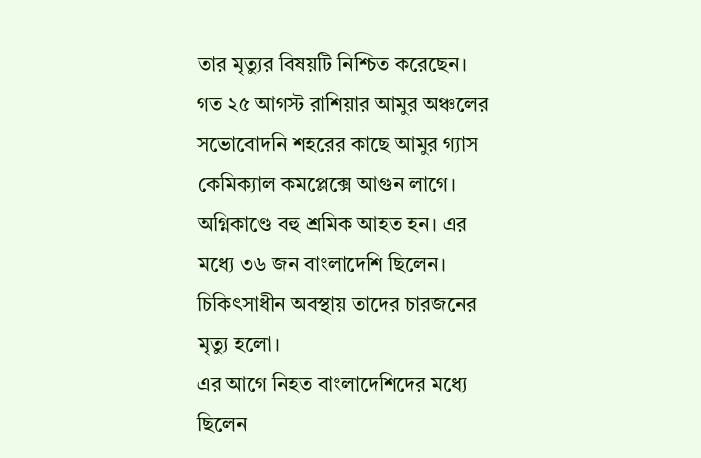তার মৃত্যুর বিষয়টি নিশ্চিত করেছেন।
গত ২৫ আগস্ট রাশিয়ার আমুর অঞ্চলের সভোবোদনি শহরের কাছে আমুর গ্যাস কেমিক্যাল কমপ্লেক্সে আগুন লাগে। অগ্নিকাণ্ডে বহু শ্রমিক আহত হন। এর মধ্যে ৩৬ জন বাংলাদেশি ছিলেন। চিকিৎসাধীন অবস্থায় তাদের চারজনের মৃত্যু হলো।
এর আগে নিহত বাংলাদেশিদের মধ্যে ছিলেন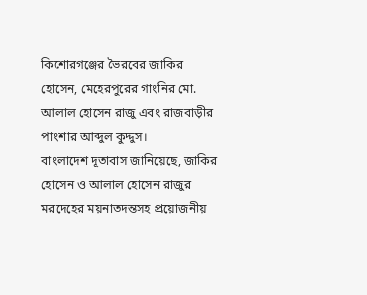কিশোরগঞ্জের ভৈরবের জাকির হোসেন, মেহেরপুরের গাংনির মো. আলাল হোসেন রাজু এবং রাজবাড়ীর পাংশার আব্দুল কুদ্দুস।
বাংলাদেশ দূতাবাস জানিয়েছে, জাকির হোসেন ও আলাল হোসেন রাজুর মরদেহের ময়নাতদন্তসহ প্রয়োজনীয়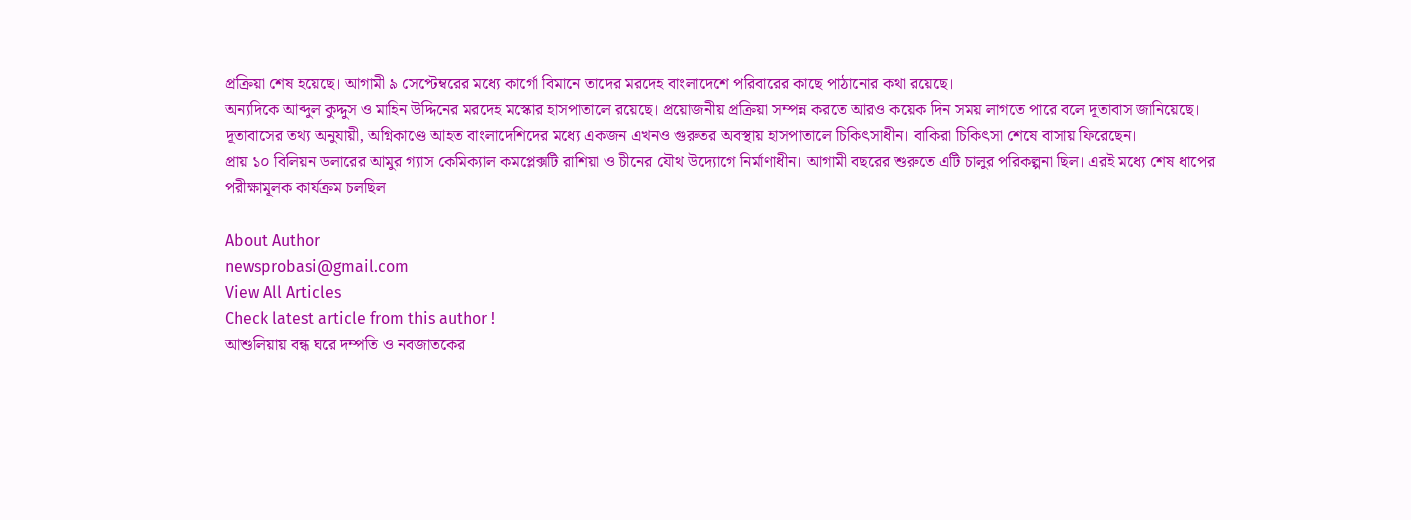প্রক্রিয়া শেষ হয়েছে। আগামী ৯ সেপ্টেম্বরের মধ্যে কার্গো বিমানে তাদের মরদেহ বাংলাদেশে পরিবারের কাছে পাঠানোর কথা রয়েছে।
অন্যদিকে আব্দুল কুদ্দুস ও মাহিন উদ্দিনের মরদেহ মস্কোর হাসপাতালে রয়েছে। প্রয়োজনীয় প্রক্রিয়া সম্পন্ন করতে আরও কয়েক দিন সময় লাগতে পারে বলে দূতাবাস জানিয়েছে।
দূতাবাসের তথ্য অনুযায়ী, অগ্নিকাণ্ডে আহত বাংলাদেশিদের মধ্যে একজন এখনও গুরুতর অবস্থায় হাসপাতালে চিকিৎসাধীন। বাকিরা চিকিৎসা শেষে বাসায় ফিরেছেন।
প্রায় ১০ বিলিয়ন ডলারের আমুর গ্যাস কেমিক্যাল কমপ্লেক্সটি রাশিয়া ও চীনের যৌথ উদ্যোগে নির্মাণাধীন। আগামী বছরের শুরুতে এটি চালুর পরিকল্পনা ছিল। এরই মধ্যে শেষ ধাপের পরীক্ষামূলক কার্যক্রম চলছিল

About Author
newsprobasi@gmail.com
View All Articles
Check latest article from this author !
আশুলিয়ায় বন্ধ ঘরে দম্পতি ও নবজাতকের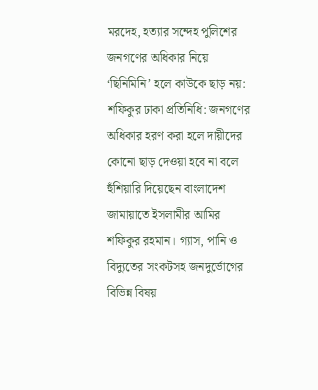মরদেহ, হত্যার সন্দেহ পুলিশের
জনগণের অধিকার নিয়ে ‘ছিনিমিনি’ হলে কাউকে ছাড় নয়: শফিকুর ঢাকা প্রতিনিধি: জনগণের অধিকার হরণ করা হলে দায়ীদের কোনো ছাড় দেওয়া হবে না বলে হুঁশিয়ারি দিয়েছেন বাংলাদেশ জামায়াতে ইসলামীর আমির শফিকুর রহমান। গ্যাস, পানি ও বিদ্যুতের সংকটসহ জনদুর্ভোগের বিভিন্ন বিষয়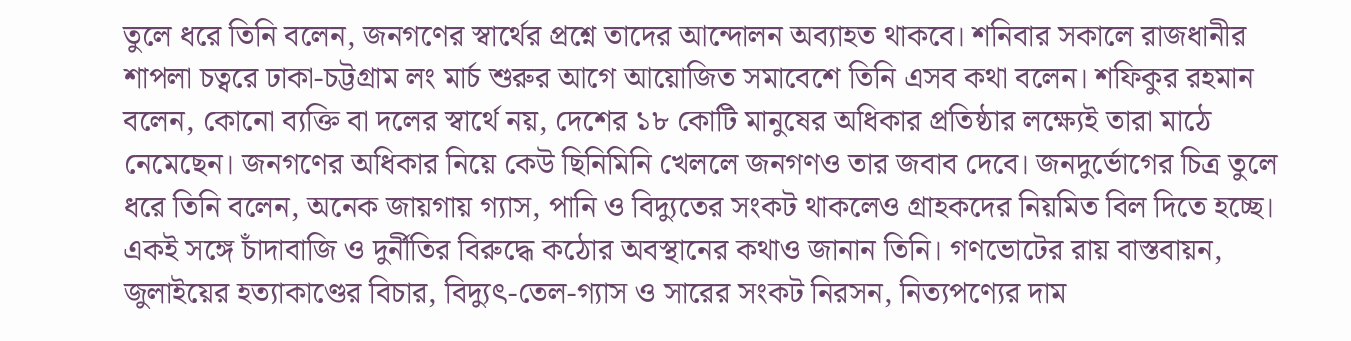তুলে ধরে তিনি বলেন, জনগণের স্বার্থের প্রশ্নে তাদের আন্দোলন অব্যাহত থাকবে। শনিবার সকালে রাজধানীর শাপলা চত্বরে ঢাকা-চট্টগ্রাম লং মার্চ শুরুর আগে আয়োজিত সমাবেশে তিনি এসব কথা বলেন। শফিকুর রহমান বলেন, কোনো ব্যক্তি বা দলের স্বার্থে নয়, দেশের ১৮ কোটি মানুষের অধিকার প্রতিষ্ঠার লক্ষ্যেই তারা মাঠে নেমেছেন। জনগণের অধিকার নিয়ে কেউ ছিনিমিনি খেললে জনগণও তার জবাব দেবে। জনদুর্ভোগের চিত্র তুলে ধরে তিনি বলেন, অনেক জায়গায় গ্যাস, পানি ও বিদ্যুতের সংকট থাকলেও গ্রাহকদের নিয়মিত বিল দিতে হচ্ছে। একই সঙ্গে চাঁদাবাজি ও দুর্নীতির বিরুদ্ধে কঠোর অবস্থানের কথাও জানান তিনি। গণভোটের রায় বাস্তবায়ন, জুলাইয়ের হত্যাকাণ্ডের বিচার, বিদ্যুৎ-তেল-গ্যাস ও সারের সংকট নিরসন, নিত্যপণ্যের দাম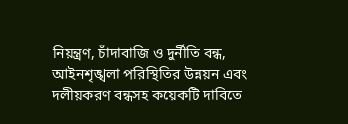নিয়ন্ত্রণ, চাঁদাবাজি ও দুর্নীতি বন্ধ, আইনশৃঙ্খলা পরিস্থিতির উন্নয়ন এবং দলীয়করণ বন্ধসহ কয়েকটি দাবিতে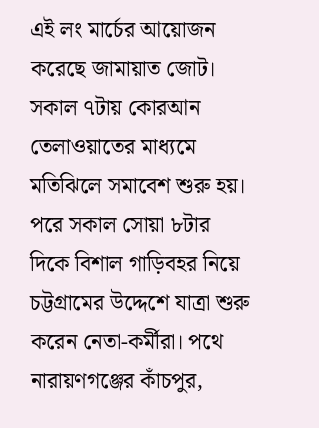এই লং মার্চের আয়োজন করেছে জামায়াত জোট। সকাল ৭টায় কোরআন তেলাওয়াতের মাধ্যমে মতিঝিলে সমাবেশ শুরু হয়। পরে সকাল সোয়া ৮টার দিকে বিশাল গাড়িবহর নিয়ে চট্টগ্রামের উদ্দেশে যাত্রা শুরু করেন নেতা-কর্মীরা। পথে নারায়ণগঞ্জের কাঁচপুর,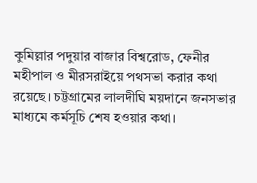কুমিল্লার পদুয়ার বাজার বিশ্বরোড, ফেনীর মহীপাল ও মীরসরাইয়ে পথসভা করার কথা রয়েছে। চট্টগ্রামের লালদীঘি ময়দানে জনসভার মাধ্যমে কর্মসূচি শেষ হওয়ার কথা।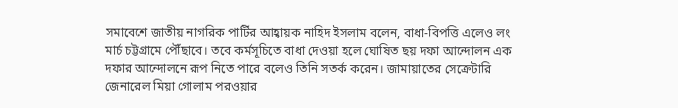সমাবেশে জাতীয় নাগরিক পার্টির আহ্বায়ক নাহিদ ইসলাম বলেন, বাধা-বিপত্তি এলেও লং মার্চ চট্টগ্রামে পৌঁছাবে। তবে কর্মসূচিতে বাধা দেওয়া হলে ঘোষিত ছয় দফা আন্দোলন এক দফার আন্দোলনে রূপ নিতে পারে বলেও তিনি সতর্ক করেন। জামায়াতের সেক্রেটারি জেনারেল মিয়া গোলাম পরওয়ার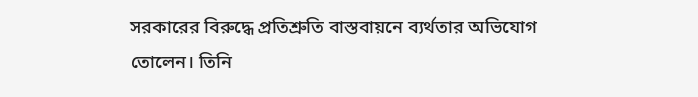সরকারের বিরুদ্ধে প্রতিশ্রুতি বাস্তবায়নে ব্যর্থতার অভিযোগ তোলেন। তিনি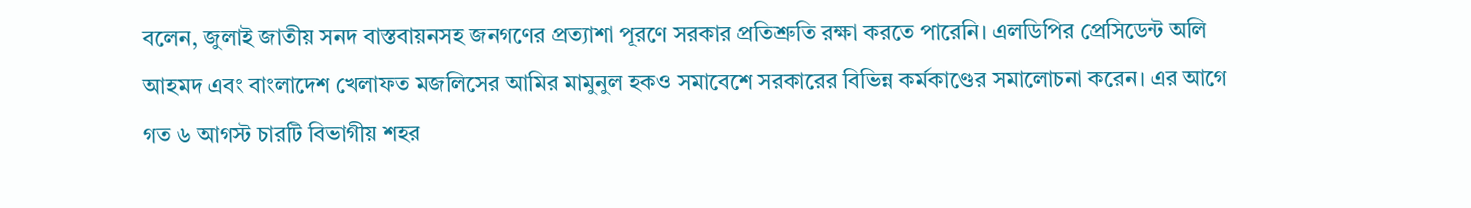বলেন, জুলাই জাতীয় সনদ বাস্তবায়নসহ জনগণের প্রত্যাশা পূরণে সরকার প্রতিশ্রুতি রক্ষা করতে পারেনি। এলডিপির প্রেসিডেন্ট অলি আহমদ এবং বাংলাদেশ খেলাফত মজলিসের আমির মামুনুল হকও সমাবেশে সরকারের বিভিন্ন কর্মকাণ্ডের সমালোচনা করেন। এর আগে গত ৬ আগস্ট চারটি বিভাগীয় শহর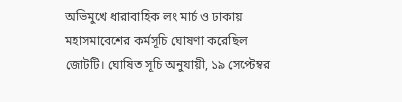অভিমুখে ধারাবাহিক লং মার্চ ও ঢাকায় মহাসমাবেশের কর্মসূচি ঘোষণা করেছিল জোটটি। ঘোষিত সূচি অনুযায়ী, ১৯ সেপ্টেম্বর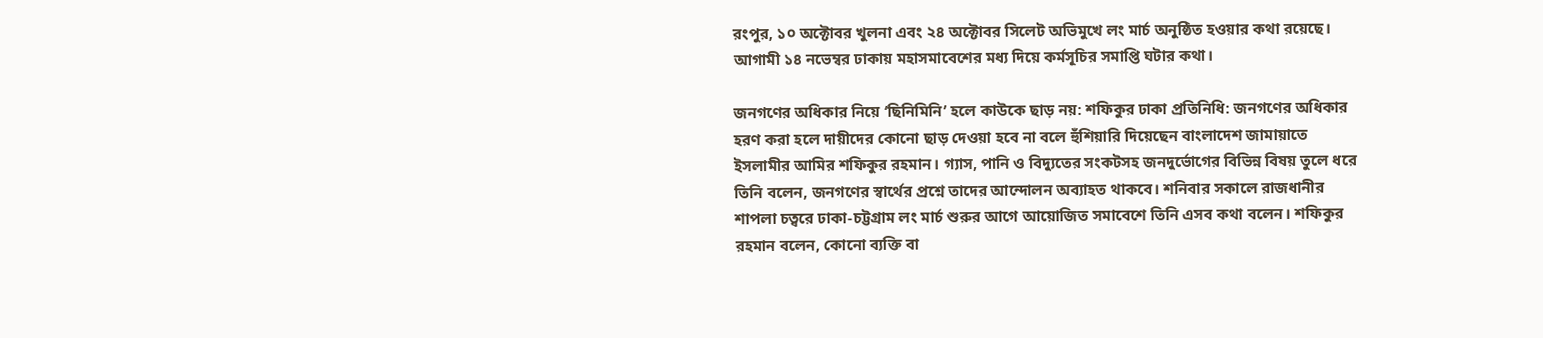রংপুর, ১০ অক্টোবর খুলনা এবং ২৪ অক্টোবর সিলেট অভিমুখে লং মার্চ অনুষ্ঠিত হওয়ার কথা রয়েছে। আগামী ১৪ নভেম্বর ঢাকায় মহাসমাবেশের মধ্য দিয়ে কর্মসূচির সমাপ্তি ঘটার কথা।

জনগণের অধিকার নিয়ে ‘ছিনিমিনি’ হলে কাউকে ছাড় নয়: শফিকুর ঢাকা প্রতিনিধি: জনগণের অধিকার হরণ করা হলে দায়ীদের কোনো ছাড় দেওয়া হবে না বলে হুঁশিয়ারি দিয়েছেন বাংলাদেশ জামায়াতে ইসলামীর আমির শফিকুর রহমান। গ্যাস, পানি ও বিদ্যুতের সংকটসহ জনদুর্ভোগের বিভিন্ন বিষয় তুলে ধরে তিনি বলেন, জনগণের স্বার্থের প্রশ্নে তাদের আন্দোলন অব্যাহত থাকবে। শনিবার সকালে রাজধানীর শাপলা চত্বরে ঢাকা-চট্টগ্রাম লং মার্চ শুরুর আগে আয়োজিত সমাবেশে তিনি এসব কথা বলেন। শফিকুর রহমান বলেন, কোনো ব্যক্তি বা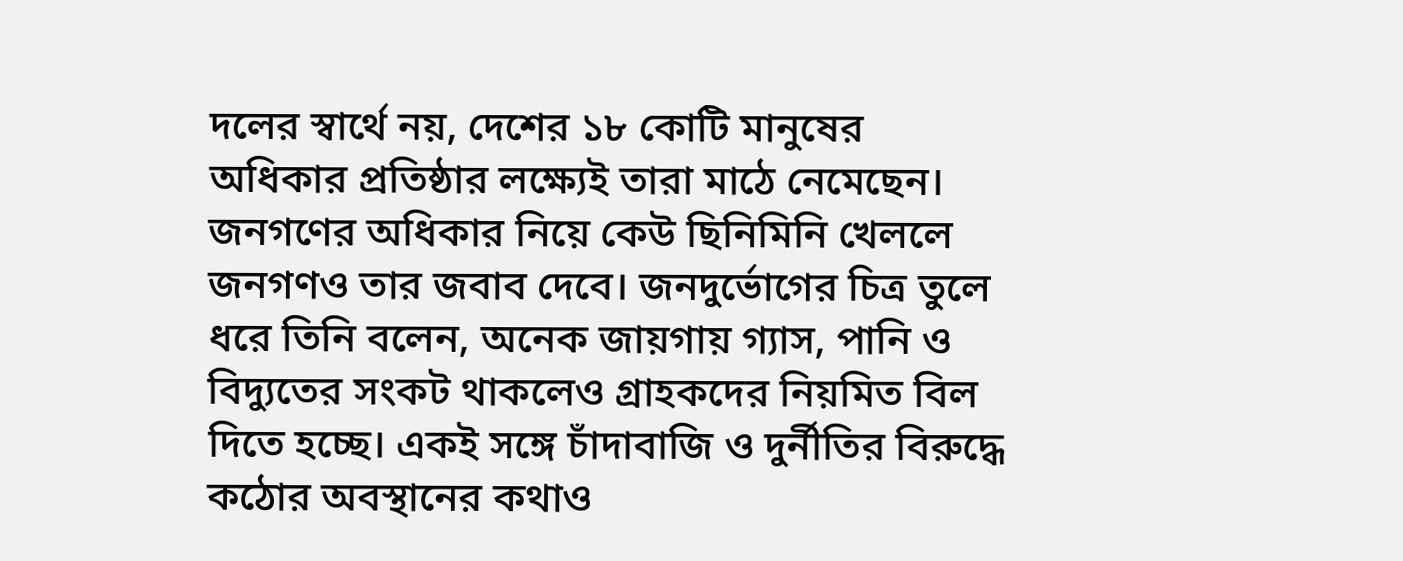দলের স্বার্থে নয়, দেশের ১৮ কোটি মানুষের অধিকার প্রতিষ্ঠার লক্ষ্যেই তারা মাঠে নেমেছেন। জনগণের অধিকার নিয়ে কেউ ছিনিমিনি খেললে জনগণও তার জবাব দেবে। জনদুর্ভোগের চিত্র তুলে ধরে তিনি বলেন, অনেক জায়গায় গ্যাস, পানি ও বিদ্যুতের সংকট থাকলেও গ্রাহকদের নিয়মিত বিল দিতে হচ্ছে। একই সঙ্গে চাঁদাবাজি ও দুর্নীতির বিরুদ্ধে কঠোর অবস্থানের কথাও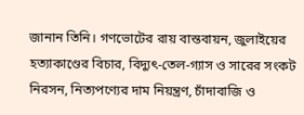জানান তিনি। গণভোটের রায় বাস্তবায়ন, জুলাইয়ের হত্যাকাণ্ডের বিচার, বিদ্যুৎ-তেল-গ্যাস ও সারের সংকট নিরসন, নিত্যপণ্যের দাম নিয়ন্ত্রণ, চাঁদাবাজি ও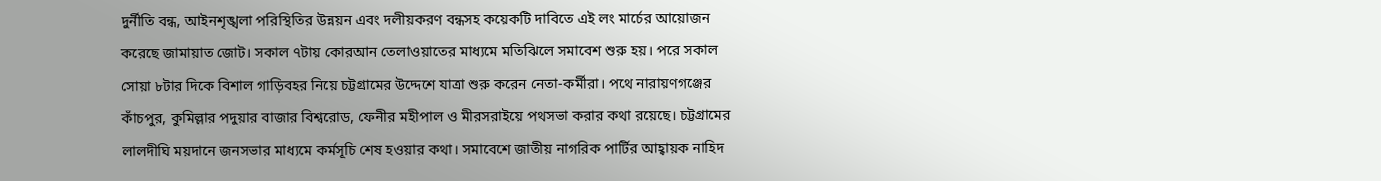দুর্নীতি বন্ধ, আইনশৃঙ্খলা পরিস্থিতির উন্নয়ন এবং দলীয়করণ বন্ধসহ কয়েকটি দাবিতে এই লং মার্চের আয়োজন করেছে জামায়াত জোট। সকাল ৭টায় কোরআন তেলাওয়াতের মাধ্যমে মতিঝিলে সমাবেশ শুরু হয়। পরে সকাল সোয়া ৮টার দিকে বিশাল গাড়িবহর নিয়ে চট্টগ্রামের উদ্দেশে যাত্রা শুরু করেন নেতা-কর্মীরা। পথে নারায়ণগঞ্জের কাঁচপুর, কুমিল্লার পদুয়ার বাজার বিশ্বরোড, ফেনীর মহীপাল ও মীরসরাইয়ে পথসভা করার কথা রয়েছে। চট্টগ্রামের লালদীঘি ময়দানে জনসভার মাধ্যমে কর্মসূচি শেষ হওয়ার কথা। সমাবেশে জাতীয় নাগরিক পার্টির আহ্বায়ক নাহিদ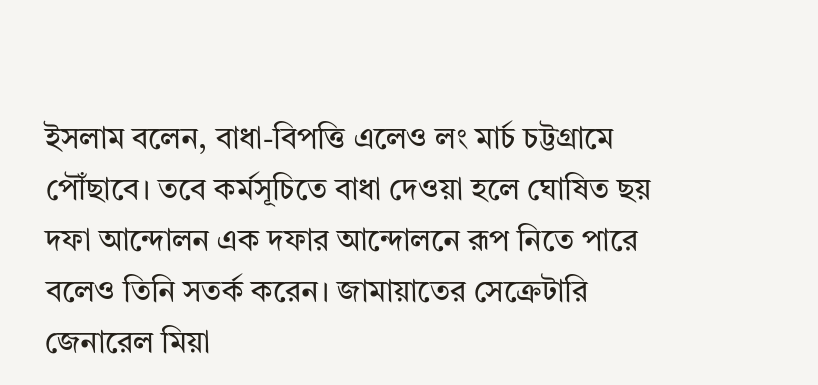ইসলাম বলেন, বাধা-বিপত্তি এলেও লং মার্চ চট্টগ্রামে পৌঁছাবে। তবে কর্মসূচিতে বাধা দেওয়া হলে ঘোষিত ছয় দফা আন্দোলন এক দফার আন্দোলনে রূপ নিতে পারে বলেও তিনি সতর্ক করেন। জামায়াতের সেক্রেটারি জেনারেল মিয়া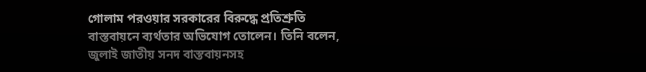গোলাম পরওয়ার সরকারের বিরুদ্ধে প্রতিশ্রুতি বাস্তবায়নে ব্যর্থতার অভিযোগ তোলেন। তিনি বলেন, জুলাই জাতীয় সনদ বাস্তবায়নসহ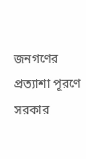জনগণের প্রত্যাশা পূরণে সরকার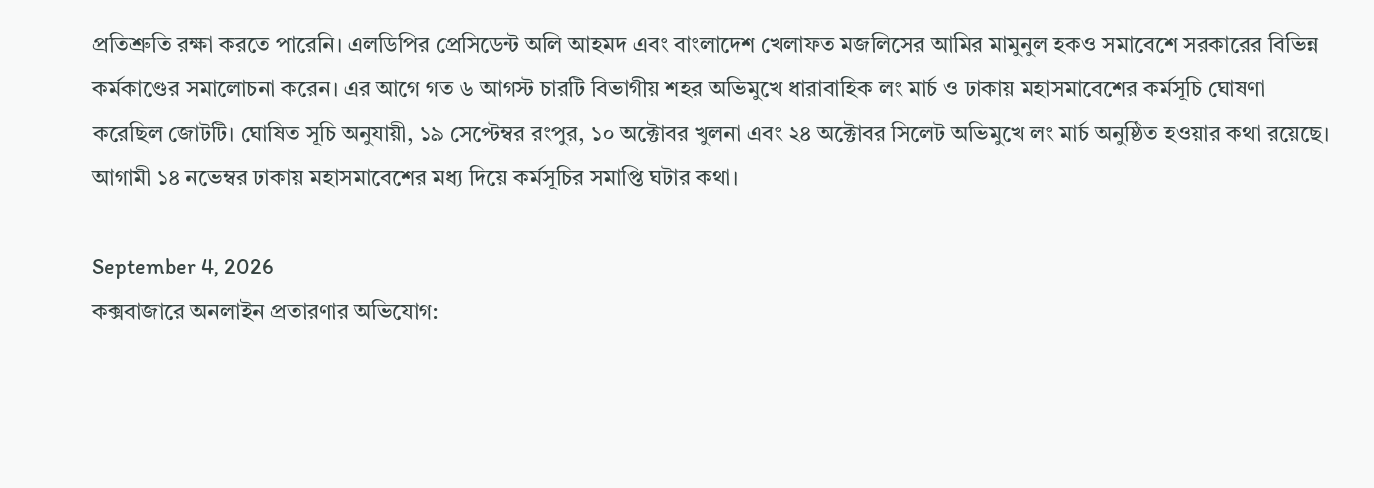প্রতিশ্রুতি রক্ষা করতে পারেনি। এলডিপির প্রেসিডেন্ট অলি আহমদ এবং বাংলাদেশ খেলাফত মজলিসের আমির মামুনুল হকও সমাবেশে সরকারের বিভিন্ন কর্মকাণ্ডের সমালোচনা করেন। এর আগে গত ৬ আগস্ট চারটি বিভাগীয় শহর অভিমুখে ধারাবাহিক লং মার্চ ও ঢাকায় মহাসমাবেশের কর্মসূচি ঘোষণা করেছিল জোটটি। ঘোষিত সূচি অনুযায়ী, ১৯ সেপ্টেম্বর রংপুর, ১০ অক্টোবর খুলনা এবং ২৪ অক্টোবর সিলেট অভিমুখে লং মার্চ অনুষ্ঠিত হওয়ার কথা রয়েছে। আগামী ১৪ নভেম্বর ঢাকায় মহাসমাবেশের মধ্য দিয়ে কর্মসূচির সমাপ্তি ঘটার কথা।

September 4, 2026
কক্সবাজারে অনলাইন প্রতারণার অভিযোগ: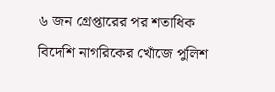৬ জন গ্রেপ্তারের পর শতাধিক বিদেশি নাগরিকের খোঁজে পুলিশ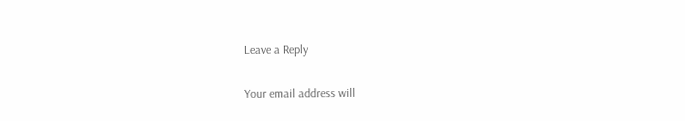Leave a Reply

Your email address will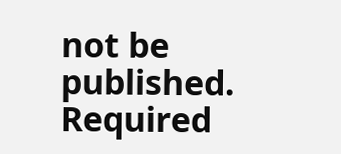not be published. Required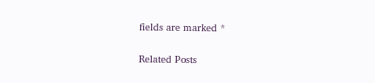fields are marked *

Related Posts